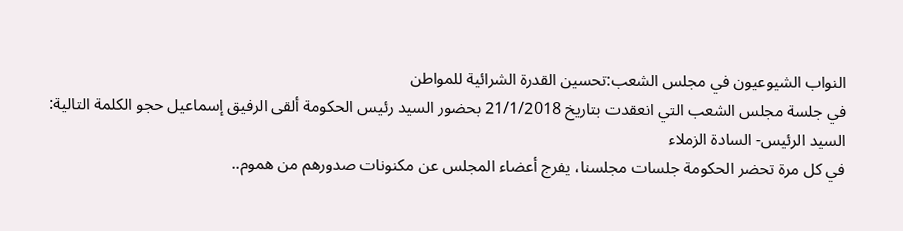النواب الشيوعيون في مجلس الشعب:تحسين القدرة الشرائية للمواطن
في جلسة مجلس الشعب التي انعقدت بتاريخ 21/1/2018 بحضور السيد رئيس الحكومة ألقى الرفيق إسماعيل حجو الكلمة التالية:
السيد الرئيس- السادة الزملاء
في كل مرة تحضر الحكومة جلسات مجلسنا، يفرج أعضاء المجلس عن مكنونات صدورهم من هموم..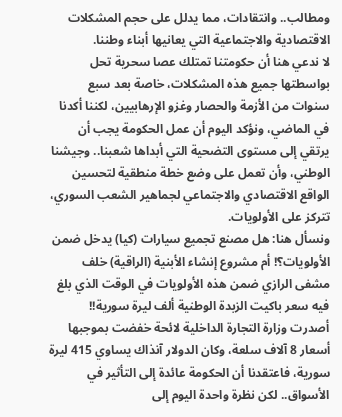ومطالب.. وانتقادات، مما يدلل على حجم المشكلات الاقتصادية والاجتماعية التي يعانيها أبناء وطننا.
لا ندعي هنا أن حكومتنا تمتلك عصا سحرية تحل بواسطتها جميع هذه المشكلات، خاصة بعد سبع سنوات من الأزمة والحصار وغزو الإرهابيين، لكننا أكدنا في الماضي، ونؤكد اليوم أن عمل الحكومة يجب أن يرتقي إلى مستوى التضحية التي أبداها شعبنا.. وجيشنا الوطني، وأن تعمل على وضع خطة منطقية لتحسين الواقع الاقتصادي والاجتماعي لجماهير الشعب السوري، تتركز على الأولويات.
ونسأل هنا: هل مصنع تجميع سيارات (كيا) يدخل ضمن الأولويات؟! أم مشروع إنشاء الأبنية (الراقية) خلف مشفى الرازي ضمن هذه الأولويات في الوقت الذي بلغ فيه سعر باكيت الزبدة الوطنية ألف ليرة سورية!!
أصدرت وزارة التجارة الداخلية لائحة خفضت بموجبها أسعار 8 آلاف سلعة، وكان الدولار آنذاك يساوي 415 ليرة سورية، فاعتقدنا أن الحكومة عائدة إلى التأثير في الأسواق.. لكن نظرة واحدة اليوم إلى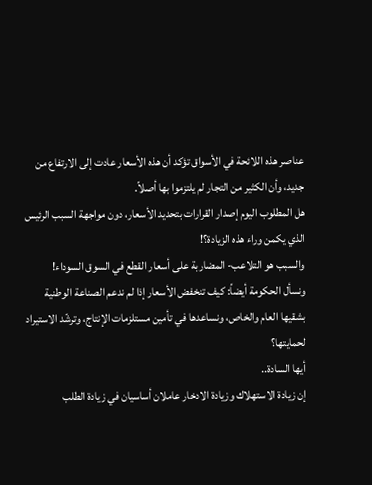عناصر هذه اللائحة في الأسواق تؤكد أن هذه الأسعار عادت إلى الارتفاع من جديد، وأن الكثير من التجار لم يلتزموا بها أصلاً.
هل المطلوب اليوم إصدار القرارات بتحديد الأسعار، دون مواجهة السبب الرئيس الذي يكمن وراء هذه الزيادة؟!
والسبب هو التلاعب- المضاربة على أسعار القطع في السوق السوداء!
ونسأل الحكومة أيضاً: كيف تنخفض الأسعار إذا لم ندعم الصناعة الوطنية بشقيها العام والخاص، ونساعدها في تأمين مستلزمات الإنتاج، وترشّد الاستيراد لحمايتها؟
أيها السادة..
إن زيادة الاستهلاك وزيادة الادخار عاملان أساسيان في زيادة الطلب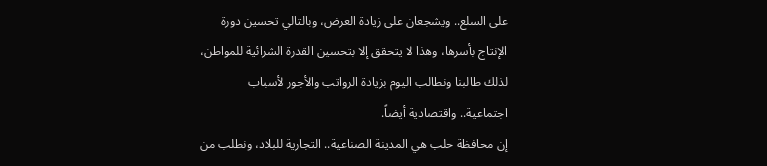على السلع.. ويشجعان على زيادة العرض، وبالتالي تحسين دورة الإنتاج بأسرها، وهذا لا يتحقق إلا بتحسين القدرة الشرائية للمواطن، لذلك طالبنا ونطالب اليوم بزيادة الرواتب والأجور لأسباب اجتماعية.. واقتصادية أيضاً.
إن محافظة حلب هي المدينة الصناعية.. التجارية للبلاد، ونطلب من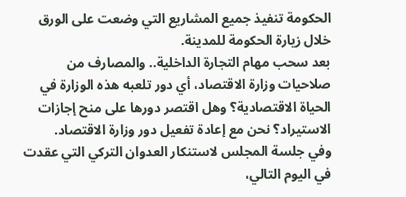الحكومة تنفيذ جميع المشاريع التي وضعت على الورق خلال زيارة الحكومة للمدينة.
بعد سحب مهام التجارة الداخلية.. والمصارف من صلاحيات وزارة الاقتصاد، أي دور تلعبه هذه الوزارة في الحياة الاقتصادية؟ وهل اقتصر دورها على منح إجازات الاستيراد؟ نحن مع إعادة تفعيل دور وزارة الاقتصاد.
وفي جلسة المجلس لاستنكار العدوان التركي التي عقدت في اليوم التالي،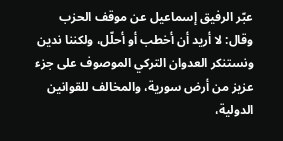عبّر الرفيق إسماعيل عن موقف الحزب وقال: لا أريد أن أخطب أو أحلّل، ولكننا ندين ونستنكر العدوان التركي الموصوف على جزء عزيز من أرض سورية، والمخالف للقوانين الدولية،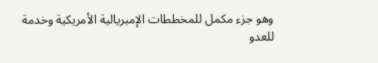وهو جزء مكمل للمخططات الإمبريالية الأمريكية وخدمة للعدو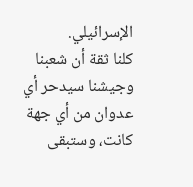الإسرائيلي.
كلنا ثقة أن شعبنا وجيشنا سيدحر أي عدوان من أي جهة كانت، وستبقى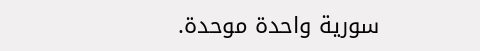سورية واحدة موحدة.